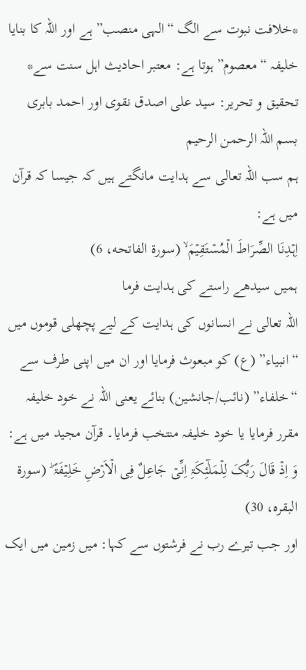*خلافت نبوت سے الگ “الہی منصب” ہے اور اللہ کا بنایا خلیفہ “معصوم” ہوتا ہے: معتبر احادیث اہل سنت سے*
تحقیق و تحریر: سید علی اصدق نقوی اور احمد بابری
بسم اللہ الرحمن الرحیم
ہم سب اللہ تعالی سے ہدایت مانگتے ہیں کہ جیسا کہ قرآن میں ہے:
اِہۡدِنَا الصِّرَاطَ الۡمُسۡتَقِیۡمَ ۙ (سورۃ الفاتحه، 6)
ہمیں سیدھے راستے کی ہدایت فرما
اللہ تعالی نے انسانوں کی ہدایت کے لیے پچھلی قوموں میں “انبیاء” (ع) کو مبعوث فرمایا اور ان میں اپنی طرف سے “خلفاء” (نائب/جانشین) بنائے یعنی اللہ نے خود خلیفہ مقرر فرمایا یا خود خلیفہ منتخب فرمایا۔ قرآن مجید میں ہے:
وَ اِذۡ قَالَ رَبُّکَ لِلۡمَلٰٓئِکَۃِ اِنِّیۡ جَاعِلٌ فِی الۡاَرۡضِ خَلِیۡفَۃً ؕ (سورۃ البقرہ، 30)
اور جب تیرے رب نے فرشتوں سے کہا: میں زمین میں ایک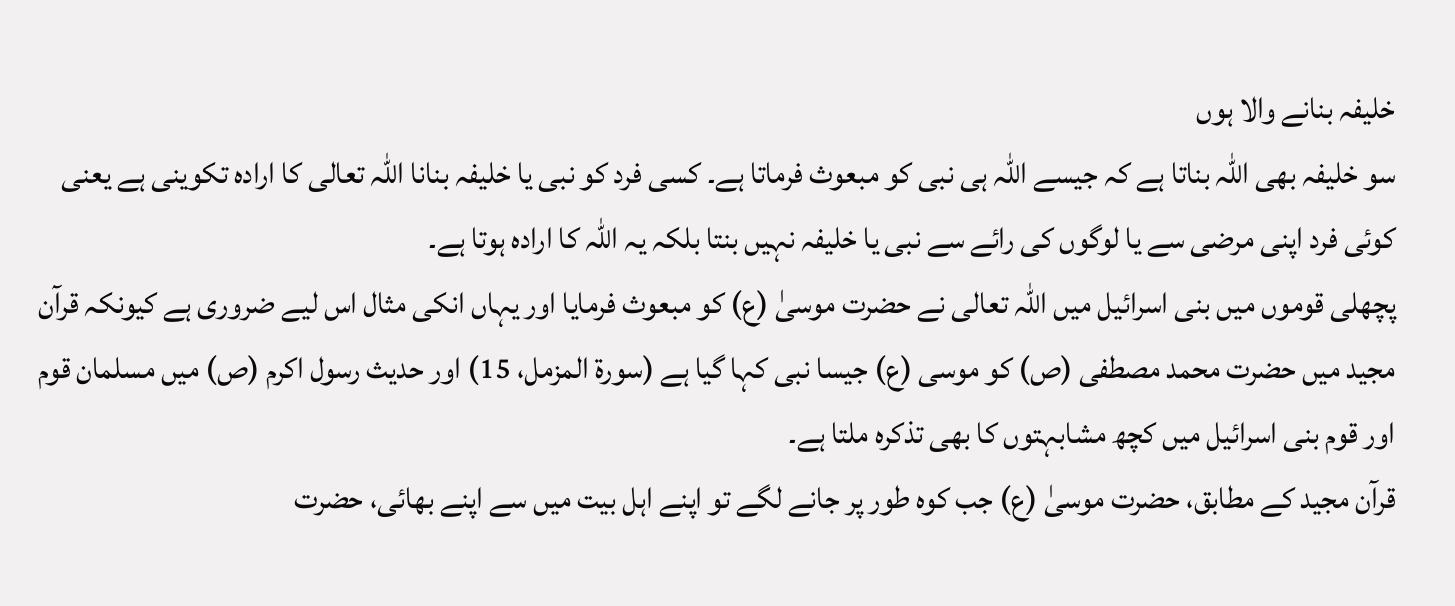خلیفہ بنانے والا ہوں
سو خلیفہ بھی اللہ بناتا ہے کہ جیسے اللہ ہی نبی کو مبعوث فرماتا ہے۔ کسی فرد کو نبی یا خلیفہ بنانا اللہ تعالی کا ارادہ تکوینی ہے یعنی کوئی فرد اپنی مرضی سے یا لوگوں کی رائے سے نبی یا خلیفہ نہیں بنتا بلکہ یہ اللہ کا ارادہ ہوتا ہے۔
پچھلی قوموں میں بنی اسرائیل میں اللہ تعالی نے حضرت موسیٰ (ع) کو مبعوث فرمایا اور یہاں انکی مثال اس لیے ضروری ہے کیونکہ قرآن مجید میں حضرت محمد مصطفی (ص) کو موسی (ع) جیسا نبی کہا گیا ہے (سورۃ المزمل، 15) اور حدیث رسول اکرم (ص) میں مسلمان قوم اور قوم بنی اسرائیل میں کچھ مشابہتوں کا بھی تذکرہ ملتا ہے۔
قرآن مجید کے مطابق، حضرت موسیٰ (ع) جب کوہ طور پر جانے لگے تو اپنے اہل بیت میں سے اپنے بھائی، حضرت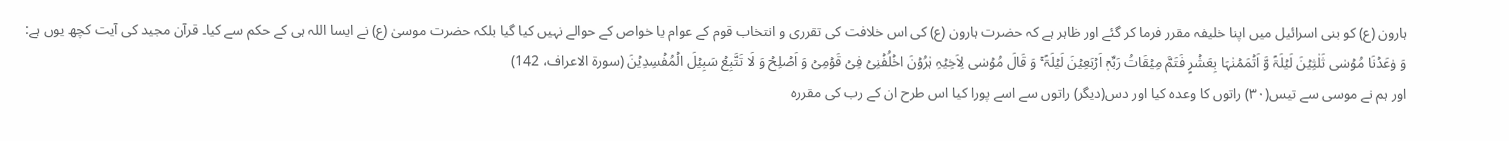ہارون (ع) کو بنی اسرائیل میں اپنا خلیفہ مقرر فرما کر گئے اور ظاہر ہے کہ حضرت ہارون (ع) کی اس خلافت کی تقرری و انتخاب قوم کے عوام یا خواص کے حوالے نہیں کیا گیا بلکہ حضرت موسیٰ (ع) نے ایسا اللہ ہی کے حکم سے کیا۔ قرآن مجید کی آیت کچھ یوں ہے:
وَ وٰعَدۡنَا مُوۡسٰی ثَلٰثِیۡنَ لَیۡلَۃً وَّ اَتۡمَمۡنٰہَا بِعَشۡرٍ فَتَمَّ مِیۡقَاتُ رَبِّہٖۤ اَرۡبَعِیۡنَ لَیۡلَۃً ۚ وَ قَالَ مُوۡسٰی لِاَخِیۡہِ ہٰرُوۡنَ اخۡلُفۡنِیۡ فِیۡ قَوۡمِیۡ وَ اَصۡلِحۡ وَ لَا تَتَّبِعۡ سَبِیۡلَ الۡمُفۡسِدِیۡنَ (سورۃ الاعراف، 142)
اور ہم نے موسی سے تیس(۳۰) راتوں کا وعدہ کیا اور دس(دیگر) راتوں سے اسے پورا کیا اس طرح ان کے رب کی مقررہ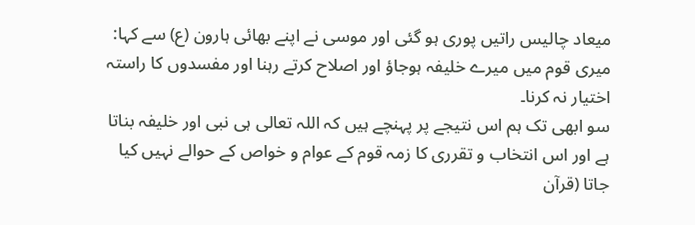میعاد چالیس راتیں پوری ہو گئی اور موسی نے اپنے بھائی ہارون (ع) سے کہا: میری قوم میں میرے خلیفہ ہوجاؤ اور اصلاح کرتے رہنا اور مفسدوں کا راستہ اختیار نہ کرنا۔
سو ابھی تک ہم اس نتیجے پر پہنچے ہیں کہ اللہ تعالی ہی نبی اور خلیفہ بناتا ہے اور اس انتخاب و تقرری کا زمہ قوم کے عوام و خواص کے حوالے نہیں کیا جاتا (قرآن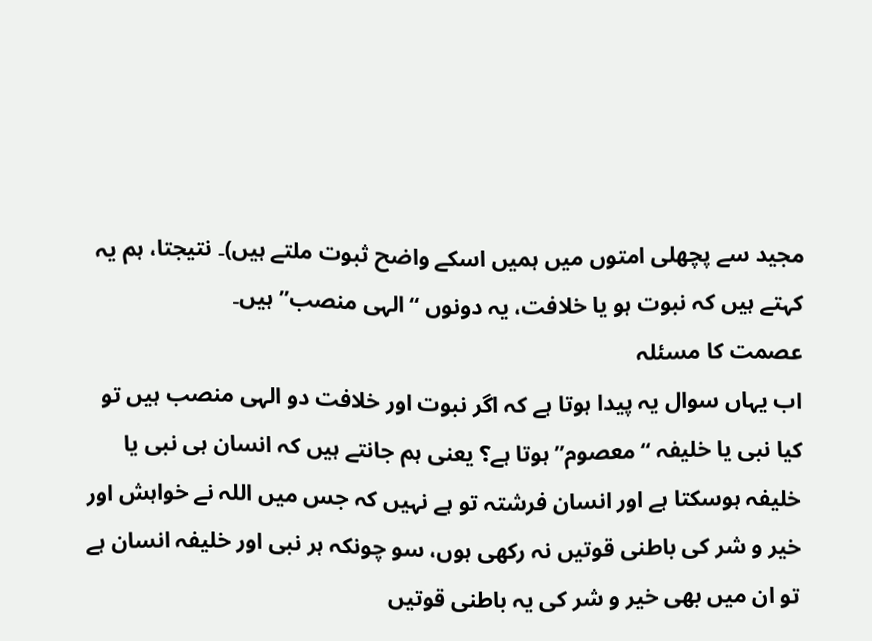مجید سے پچھلی امتوں میں ہمیں اسکے واضح ثبوت ملتے ہیں)۔ نتیجتا، ہم یہ کہتے ہیں کہ نبوت ہو یا خلافت، یہ دونوں “الہی منصب” ہیں۔
عصمت کا مسئلہ
اب یہاں سوال یہ پیدا ہوتا ہے کہ اگر نبوت اور خلافت دو الہی منصب ہیں تو کیا نبی یا خلیفہ “معصوم” ہوتا ہے؟ یعنی ہم جانتے ہیں کہ انسان ہی نبی یا خلیفہ ہوسکتا ہے اور انسان فرشتہ تو ہے نہیں کہ جس میں اللہ نے خواہش اور خیر و شر کی باطنی قوتیں نہ رکھی ہوں، سو چونکہ ہر نبی اور خلیفہ انسان ہے تو ان میں بھی خیر و شر کی یہ باطنی قوتیں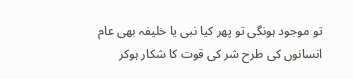تو موجود ہونگی تو پھر کیا نبی یا خلیفہ بھی عام انسانوں کی طرح شر کی قوت کا شکار ہوکر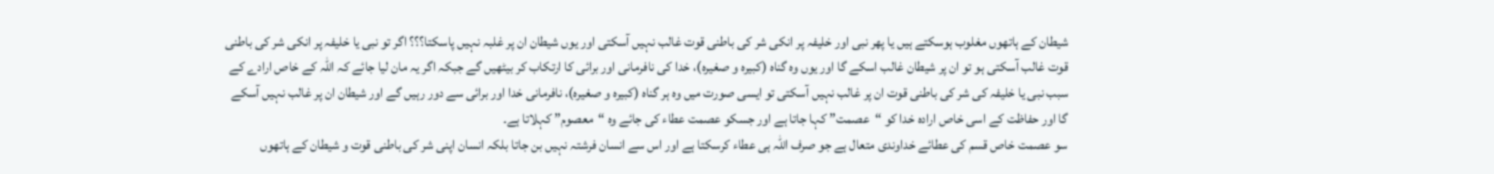شیطان کے ہاتھوں مغلوب ہوسکتے ہیں یا پھر نبی اور خلیفہ پر انکی شر کی باطنی قوت غالب نہیں آسکتی اور یوں شیطان ان پر غلبہ نہیں پاسکتا؟؟؟ اگر تو نبی یا خلیفہ پر انکی شر کی باطنی قوت غالب آسکتی ہو تو ان پر شیطان غالب اسکے گا اور یوں وہ گناہ (کبیرہ و صغیرہ)، خدا کی نافرمانی اور برائی کا ارتکاب کر بیٹھیں گے جبکہ اگر یہ مان لیا جائے کہ اللہ کے خاص ارادے کے سبب نبی یا خلیفہ کی شر کی باطنی قوت ان پر غالب نہیں آسکتی تو ایسی صورت میں وہ ہر گناہ (کبیرہ و صغیرہ)، نافرمانی خدا اور برائی سے دور رہیں گے اور شیطان ان پر غالب نہیں آسکے گا اور حفاظت کے اسی خاص ارادہ خدا کو “عصمت” کہا جاتا ہے اور جسکو عصمت عطاء کی جائے وہ “معصوم” کہلاتا ہے۔
سو عصمت خاص قسم کی عطائے خداوندی متعال ہے جو صرف اللہ ہی عطاء کرسکتا ہے اور اس سے انسان فرشتہ نہیں بن جاتا بلکہ انسان اپنی شر کی باطنی قوت و شیطان کے ہاتھوں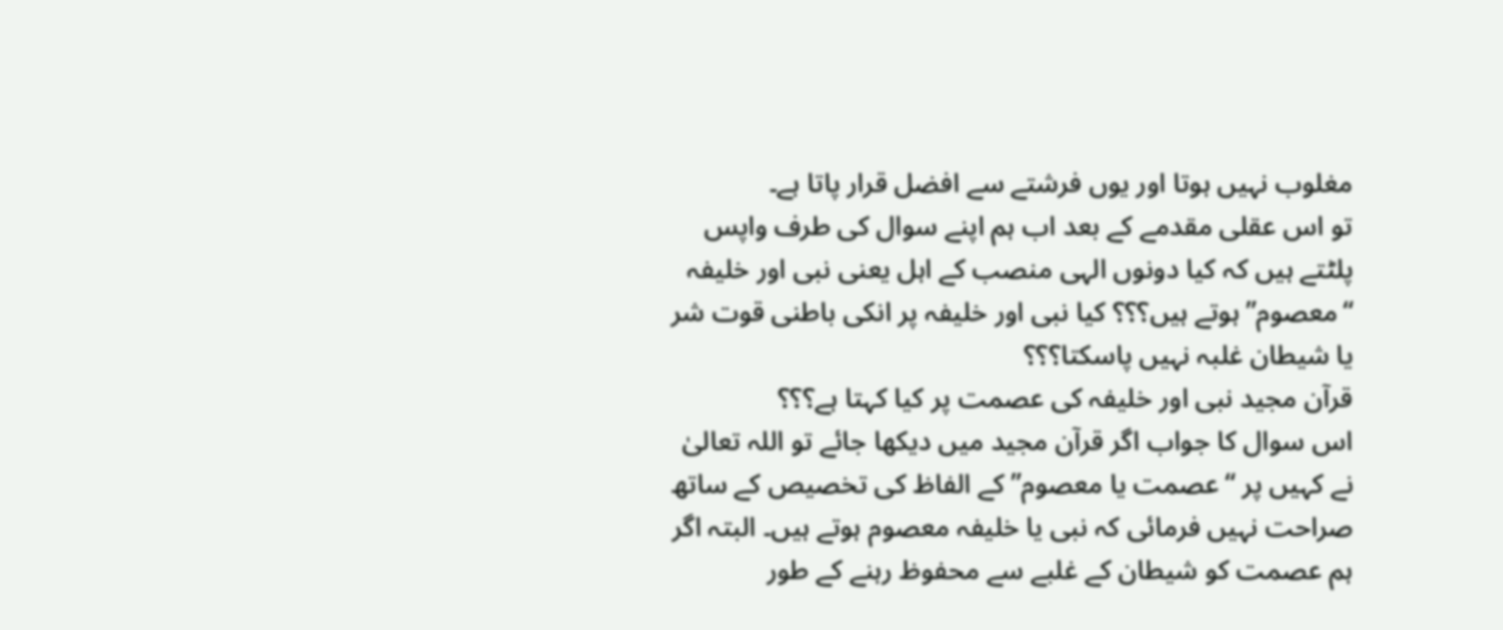مغلوب نہیں ہوتا اور یوں فرشتے سے افضل قرار پاتا ہے۔
تو اس عقلی مقدمے کے بعد اب ہم اپنے سوال کی طرف واپس پلٹتے ہیں کہ کیا دونوں الہی منصب کے اہل یعنی نبی اور خلیفہ “معصوم” ہوتے ہیں؟؟؟ کیا نبی اور خلیفہ پر انکی باطنی قوت شر یا شیطان غلبہ نہیں پاسکتا؟؟؟
قرآن مجید نبی اور خلیفہ کی عصمت پر کیا کہتا ہے؟؟؟
اس سوال کا جواب اگر قرآن مجید میں دیکھا جائے تو اللہ تعالیٰ نے کہیں پر “عصمت یا معصوم” کے الفاظ کی تخصیص کے ساتھ صراحت نہیں فرمائی کہ نبی یا خلیفہ معصوم ہوتے ہیں۔ البتہ اگر ہم عصمت کو شیطان کے غلبے سے محفوظ رہنے کے طور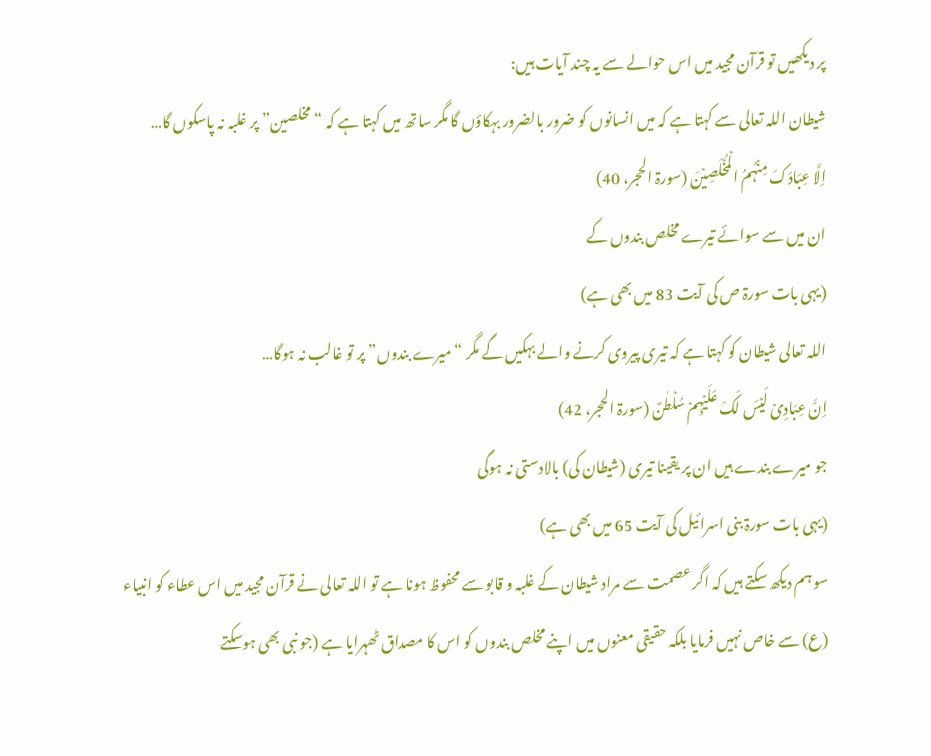پر دیکھیں تو قرآن مجید میں اس حوالے سے یہ چند آیات ہیں:
شیطان اللہ تعالی سے کہتا ہے کہ میں انسانوں کو ضرور بالضرور بہکاؤں گا مگر ساتھ میں کہتا ہے کہ “مخلصین” پر غلبہ نہ پاسکوں گا…
اِلَّا عِبَادَکَ مِنۡہُمُ الۡمُخۡلَصِیۡنَ (سورۃ الحجر، 40)
ان میں سے سوائے تیرے مخلص بندوں کے
(یہی بات سورۃ ص کی آیت 83 میں بھی ہے)
اللہ تعالی شیطان کو کہتا ہے کہ تیری پیروی کرنے والے بہکیں گے مگر “میرے بندوں” پر تو غالب نہ ہوگا…
اِنَّ عِبَادِیۡ لَیۡسَ لَکَ عَلَیۡہِمۡ سُلۡطٰنٌ (سورۃ الحجر، 42)
جو میرے بندے ہیں ان پر یقینا تیری (شیطان کی) بالادستی نہ ہوگی
(یہی بات سورۃ بنی اسرائیل کی آیت 65 میں بھی ہے)
سو ہم دیکھ سکتے ہیں کہ اگر عصمت سے مراد شیطان کے غلبہ و قابو سے محفوظ ہونا ہے تو اللہ تعالی نے قرآن مجید میں اس عطاء کو انبیاء (ع) سے خاص نہیں فرمایا بلکہ حقیقی معنوں میں اپنے مخلص بندوں کو اس کا مصداق ٹھہرایا ہے (جو نبی بھی ہوسکتے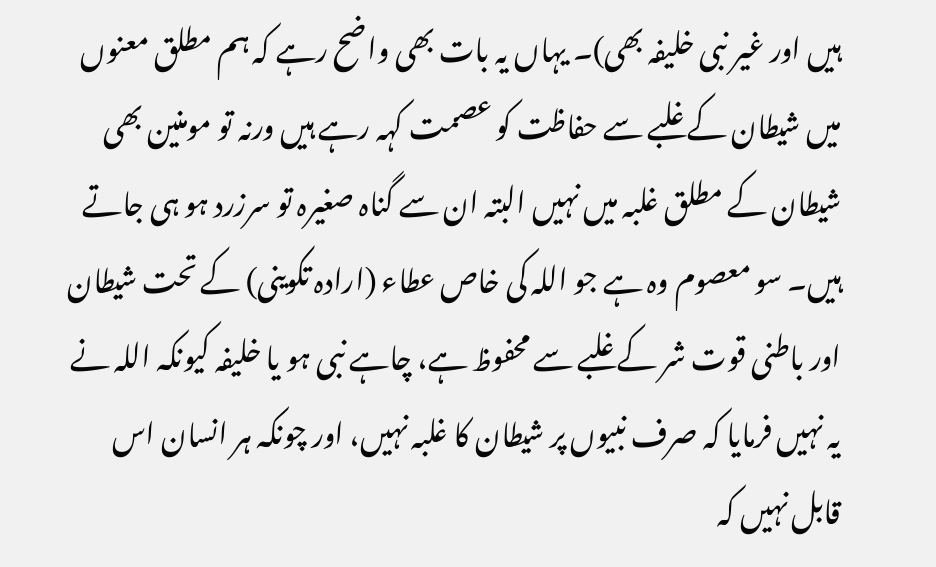ہیں اور غیر نبی خلیفہ بھی)۔ یہاں یہ بات بھی واضح رہے کہ ہم مطلق معنوں میں شیطان کے غلبے سے حفاظت کو عصمت کہہ رہے ہیں ورنہ تو مومنین بھی شیطان کے مطلق غلبہ میں نہیں البتہ ان سے گناہ صغیرہ تو سرزرد ہو ہی جاتے ہیں۔ سو معصوم وہ ہے جو اللہ کی خاص عطاء (ارادہ تکوینی) کے تحت شیطان اور باطنی قوت شر کے غلبے سے محفوظ ہے، چاہے نبی ہو یا خلیفہ کیونکہ اللہ نے یہ نہیں فرمایا کہ صرف نبیوں پر شیطان کا غلبہ نہیں، اور چونکہ ہر انسان اس قابل نہیں کہ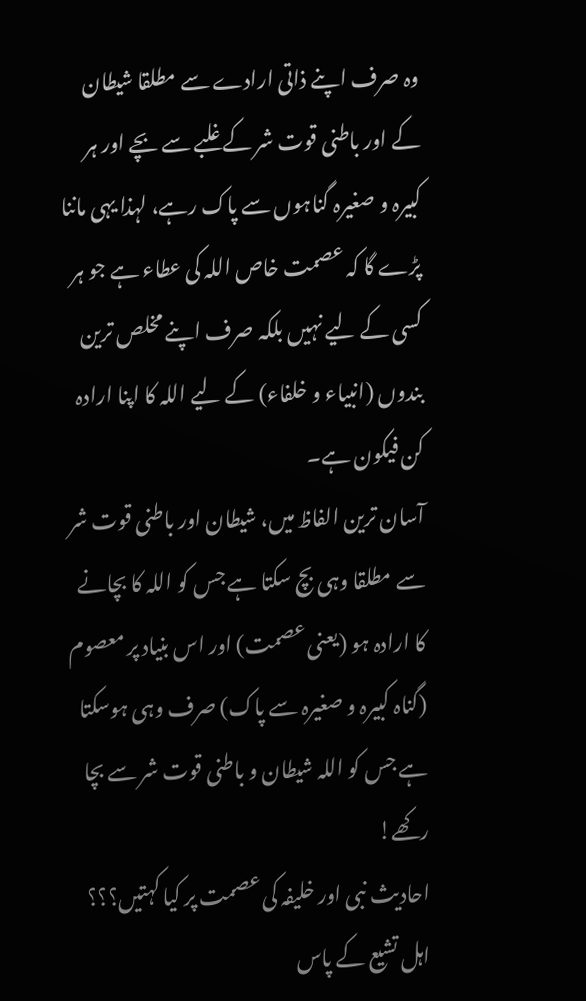وہ صرف اپنے ذاتی ارادے سے مطلقا شیطان کے اور باطنی قوت شر کے غلبے سے بچے اور ہر کبیرہ و صغیرہ گناہوں سے پاک رہے، لہذا یہی ماننا پڑے گا کہ عصمت خاص اللہ کی عطاء ہے جو ہر کسی کے لیے نہیں بلکہ صرف اپنے مخلص ترین بندوں (انبیاء و خلفاء) کے لیے اللہ کا اپنا ارادہ کن فیکون ہے۔
آسان ترین الفاظ میں، شیطان اور باطنی قوت شر سے مطلقا وہی بچ سکتا ہے جس کو اللہ کا بچانے کا ارادہ ہو (یعنی عصمت) اور اس بنیاد پر معصوم (گناہ کبیرہ و صغیرہ سے پاک) صرف وہی ہوسکتا ہے جس کو اللہ شیطان و باطنی قوت شر سے بچا رکھے!
احادیث نبی اور خلیفہ کی عصمت پر کیا کہتیں؟؟؟
اہل تشیع کے پاس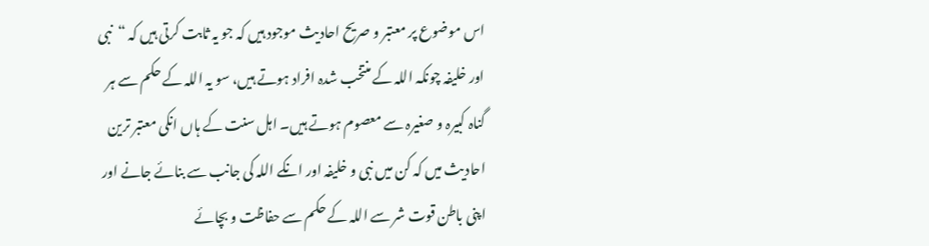اس موضوع پر معتبر و صریح احادیث موجود ہیں کہ جو یہ ثابت کرتی ہیں کہ “نبی اور خلیفہ چونکہ اللہ کے منتخب شدہ افراد ہوتے ہیں، سو یہ اللہ کے حکم سے ہر گناہ کبیرہ و صغیرہ سے معصوم ہوتے ہیں۔ اہل سنت کے ہاں انکی معتبر ترین احادیث میں کہ کن میں نبی و خلیفہ اور انکے اللہ کی جانب سے بنائے جانے اور اپنی باطن قوت شر سے اللہ کے حکم سے حفاظت و بچائے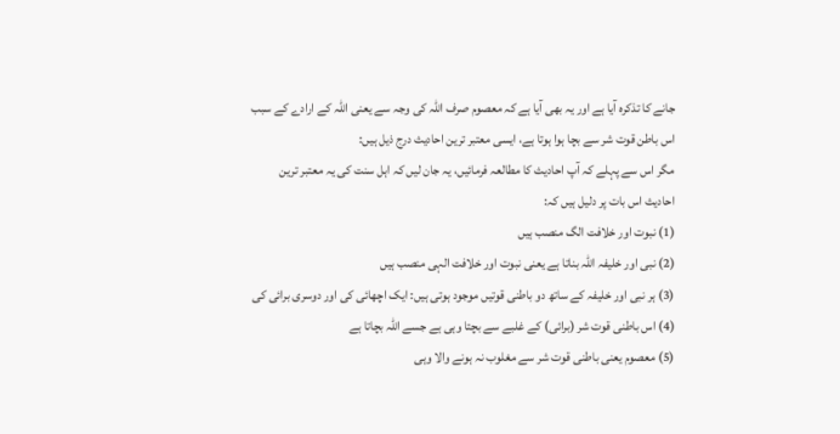جانے کا تذکرہ آیا ہے اور یہ بھی آیا ہے کہ معصوم صرف اللہ کی وجہ سے یعنی اللہ کے ارادے کے سبب اس باطن قوت شر سے بچا ہوا ہوتا ہے، ایسی معتبر ترین احادیث درج ذیل ہیں:
مگر اس سے پہلے کہ آپ احادیث کا مطالعہ فرمائیں، یہ جان لیں کہ اہل سنت کی یہ معتبر ترین احادیث اس بات پر دلیل ہیں کہ:
(1) نبوت اور خلافت الگ منصب ہیں
(2) نبی اور خلیفہ اللہ بناتا ہے یعنی نبوت اور خلافت الہی منصب ہیں
(3) ہر نبی اور خلیفہ کے ساتھ دو باطنی قوتیں موجود ہوتی ہیں: ایک اچھائی کی اور دوسری برائی کی
(4) اس باطنی قوت شر (برائی) کے غلبے سے بچتا وہی ہے جسے اللہ بچاتا ہے
(5) معصوم یعنی باطنی قوت شر سے مغلوب نہ ہونے والا وہی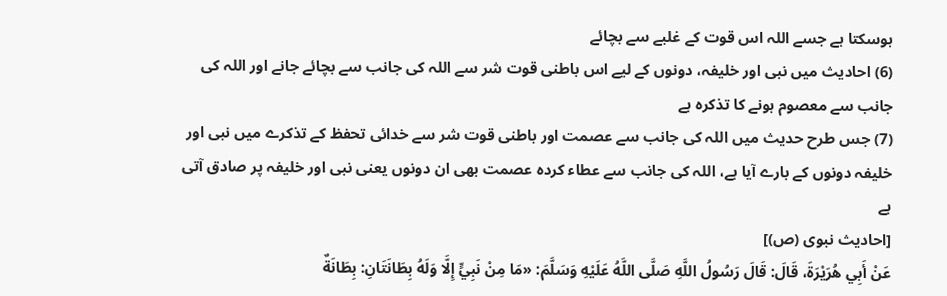ہوسکتا ہے جسے اللہ اس قوت کے غلبے سے بچائے
(6) احادیث میں نبی اور خلیفہ، دونوں کے لیے اس باطنی قوت شر سے اللہ کی جانب سے بچائے جانے اور اللہ کی جانب سے معصوم ہونے کا تذکرہ ہے
(7) جس طرح حدیث میں اللہ کی جانب سے عصمت اور باطنی قوت شر سے خدائی تحفظ کے تذکرے میں نبی اور خلیفہ دونوں کے بارے آیا ہے، اللہ کی جانب سے عطاء کردہ عصمت بھی ان دونوں یعنی نبی اور خلیفہ پر صادق آتی ہے
[احادیث نبوی (ص)]
عَنْ أَبِي هُرَيْرَةَ، قَالَ: قَالَ رَسُولُ اللَّهِ صَلَّى اللَّهُ عَلَيْهِ وَسَلَّمَ: «مَا مِنْ نَبِيٍّ إِلَّا وَلَهُ بِطَانَتَانِ: بِطَانَةٌ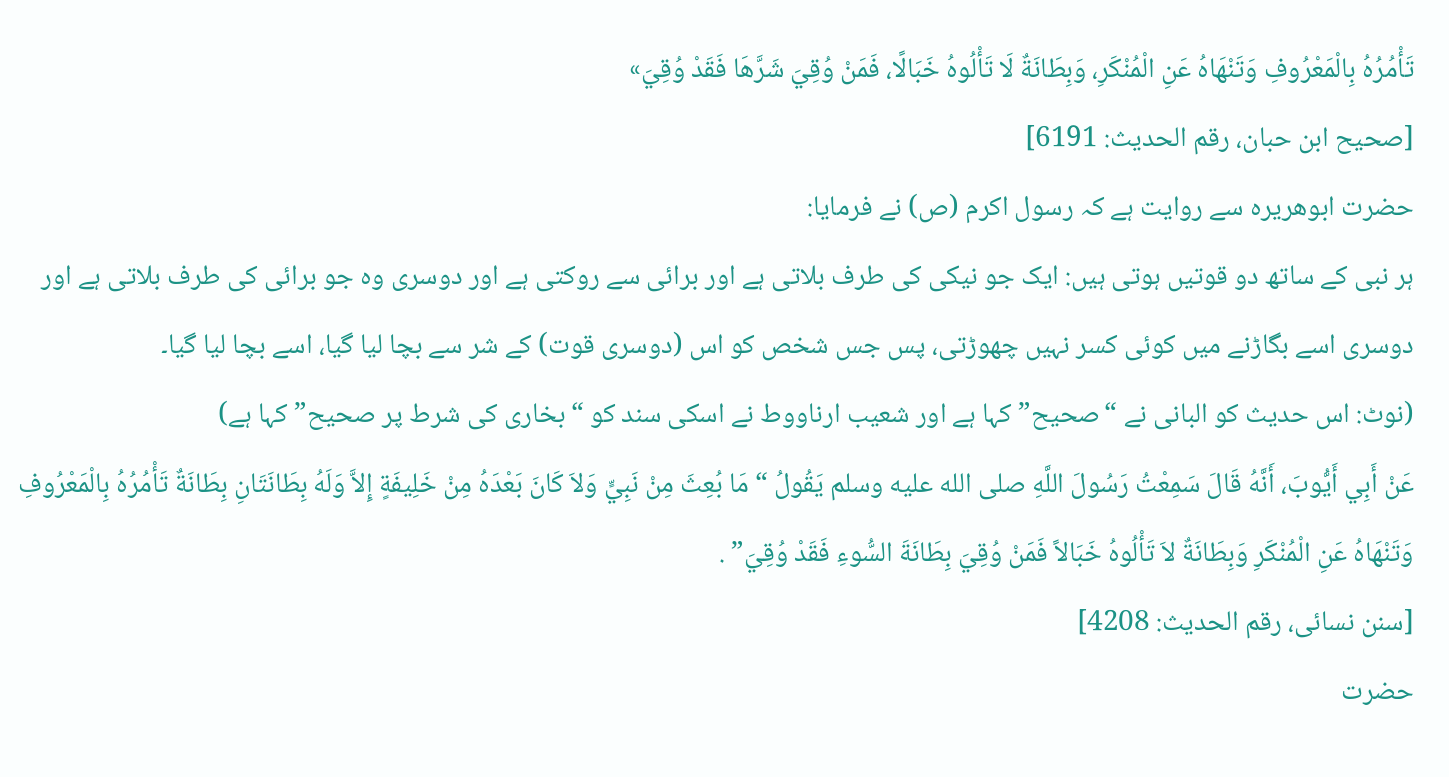تَأْمُرُهُ بِالْمَعْرُوفِ وَتَنْهَاهُ عَنِ الْمُنْكَرِ، وَبِطَانَةٌ لَا تَأْلُوهُ خَبَالًا، فَمَنْ وُقِيَ شَرَّهَا فَقَدْ وُقِيَ»
[صحیح ابن حبان، رقم الحدیث: 6191]
حضرت ابوھریرہ سے روایت ہے کہ رسول اکرم (ص) نے فرمایا:
ہر نبی کے ساتھ دو قوتیں ہوتی ہیں: ایک جو نیکی کی طرف بلاتی ہے اور برائی سے روکتی ہے اور دوسری وہ جو برائی کی طرف بلاتی ہے اور دوسری اسے بگاڑنے میں کوئی کسر نہیں چھوڑتی، پس جس شخص کو اس (دوسری قوت) کے شر سے بچا لیا گیا، اسے بچا لیا گیا۔
(نوٹ: اس حدیث کو البانی نے “صحیح” کہا ہے اور شعیب ارناووط نے اسکی سند کو “بخاری کی شرط پر صحیح” کہا ہے)
عَنْ أَبِي أَيُّوبَ، أَنَّهُ قَالَ سَمِعْتُ رَسُولَ اللَّهِ صلى الله عليه وسلم يَقُولُ “مَا بُعِثَ مِنْ نَبِيٍّ وَلاَ كَانَ بَعْدَهُ مِنْ خَلِيفَةٍ إِلاَّ وَلَهُ بِطَانَتَانِ بِطَانَةٌ تَأْمُرُهُ بِالْمَعْرُوفِ وَتَنْهَاهُ عَنِ الْمُنْكَرِ وَبِطَانَةٌ لاَ تَأْلُوهُ خَبَالاً فَمَنْ وُقِيَ بِطَانَةَ السُّوءِ فَقَدْ وُقِيَ” .
[سنن نسائی، رقم الحدیث: 4208]
حضرت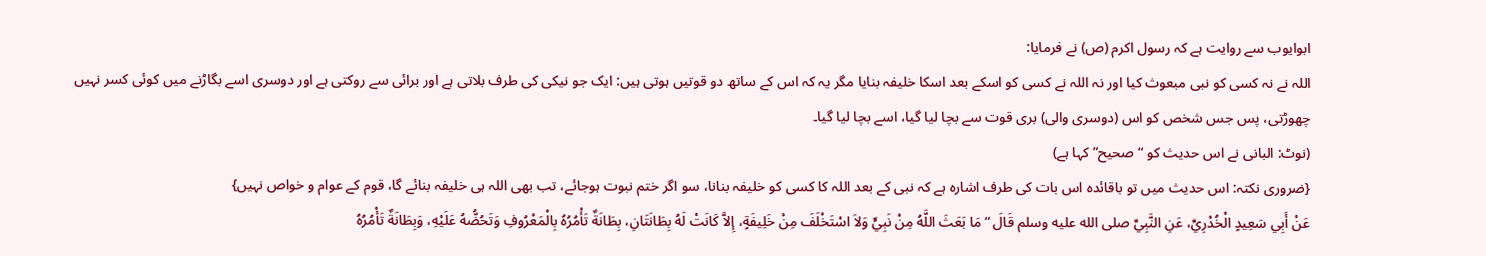ابوایوب سے روایت ہے کہ رسول اکرم (ص) نے فرمایا:
اللہ نے نہ کسی کو نبی مبعوث کیا اور نہ اللہ نے کسی کو اسکے بعد اسکا خلیفہ بنایا مگر یہ کہ اس کے ساتھ دو قوتیں ہوتی ہیں: ایک جو نیکی کی طرف بلاتی ہے اور برائی سے روکتی ہے اور دوسری اسے بگاڑنے میں کوئی کسر نہیں چھوڑتی، پس جس شخص کو اس (دوسری والی) بری قوت سے بچا لیا گیا، اسے بچا لیا گیا۔
(نوٹ: البانی نے اس حدیث کو “صحیح” کہا ہے)
{ضروری نکتہ: اس حدیث میں تو باقائدہ اس بات کی طرف اشارہ ہے کہ نبی کے بعد اللہ کا کسی کو خلیفہ بنانا، سو اگر ختم نبوت ہوجائے، تب بھی اللہ ہی خلیفہ بنائے گا، قوم کے عوام و خواص نہیں}
عَنْ أَبِي سَعِيدٍ الْخُدْرِيِّ، عَنِ النَّبِيِّ صلى الله عليه وسلم قَالَ “مَا بَعَثَ اللَّهُ مِنْ نَبِيٍّ وَلاَ اسْتَخْلَفَ مِنْ خَلِيفَةٍ، إِلاَّ كَانَتْ لَهُ بِطَانَتَانِ، بِطَانَةٌ تَأْمُرُهُ بِالْمَعْرُوفِ وَتَحُضُّهُ عَلَيْهِ، وَبِطَانَةٌ تَأْمُرُهُ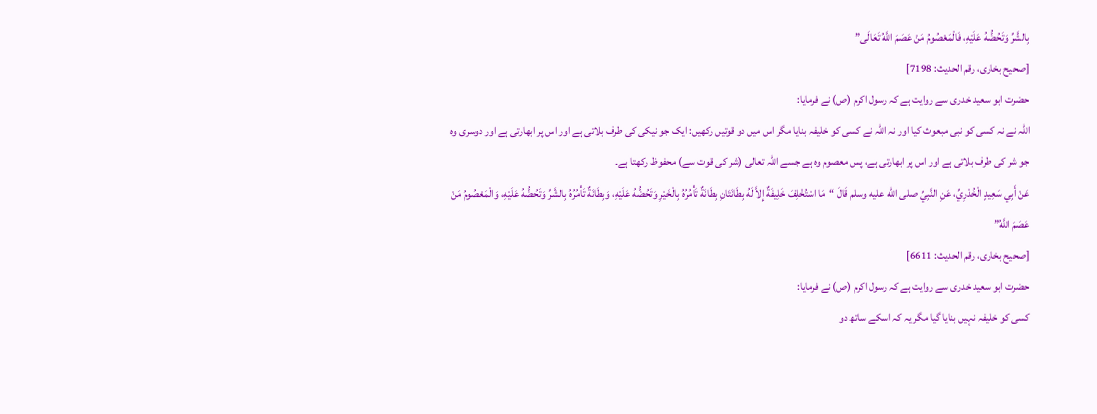بِالشَّرِّ وَتَحُضُّهُ عَلَيْهِ، فَالْمَعْصُومُ مَنْ عَصَمَ اللَّهُ تَعَالَى”
[صحیح بخاری، رقم الحدیث: 7198]
حضرت ابو سعید خدری سے روایت ہے کہ رسول اکرم (ص) نے فرمایا:
اللہ نے نہ کسی کو نبی مبعوث کیا اور نہ اللہ نے کسی کو خلیفہ بنایا مگر اس میں دو قوتیں رکھیں: ایک جو نیکی کی طرف بلاتی ہے اور اس پر ابھارتی ہے اور دوسری وہ جو شر کی طرف بلاتی ہے اور اس پر ابھارتی ہے، پس معصوم وہ ہے جسے اللہ تعالی (شر کی قوت سے) محفوظ رکھتا ہے۔
عَنْ أَبِي سَعِيدٍ الْخُدْرِيِّ، عَنِ النَّبِيِّ صلى الله عليه وسلم قَالَ “مَا اسْتُخْلِفَ خَلِيفَةٌ إِلاَّ لَهُ بِطَانَتَانِ بِطَانَةٌ تَأْمُرُهُ بِالْخَيْرِ وَتَحُضُّهُ عَلَيْهِ، وَبِطَانَةٌ تَأْمُرُهُ بِالشَّرِّ وَتَحُضُّهُ عَلَيْهِ، وَالْمَعْصُومُ مَنْ عَصَمَ اللَّهُ”
[صحیح بخاری، رقم الحدیث: 6611]
حضرت ابو سعید خدری سے روایت ہے کہ رسول اکرم (ص) نے فرمایا:
کسی کو خلیفہ نہیں بنایا گیا مگر یہ کہ اسکے ساتھ دو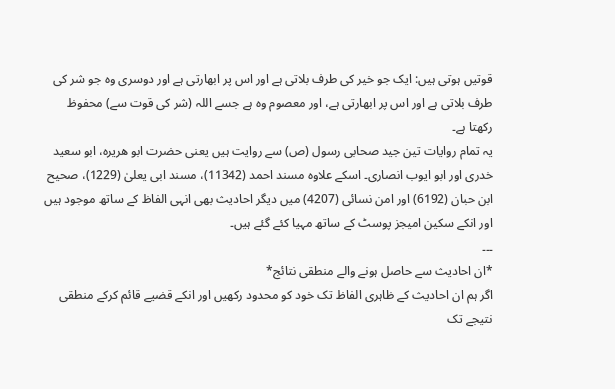قوتیں ہوتی ہیں: ایک جو خیر کی طرف بلاتی ہے اور اس پر ابھارتی ہے اور دوسری وہ جو شر کی طرف بلاتی ہے اور اس پر ابھارتی ہے، اور معصوم وہ ہے جسے اللہ (شر کی قوت سے) محفوظ رکھتا ہے۔
یہ تمام روایات تین جید صحابی رسول (ص) سے روایت ہیں یعنی حضرت ابو ھریرہ، ابو سعید خدری اور ابو ایوب انصاری۔ اسکے علاوہ مسند احمد (11342)، مسند ابی یعلیٰ (1229)، صحیح ابن حبان (6192) اور امن نسائی (4207) میں دیگر احادیث بھی انہی الفاظ کے ساتھ موجود ہیں اور انکے سکین امیجز پوسٹ کے ساتھ مہیا کئے گئے ہیں۔
۔۔۔
*ان احادیث سے حاصل ہونے والے منطقی نتائج*
اگر ہم ان احادیث کے ظاہری الفاظ تک خود کو محدود رکھیں اور انکے قضیے قائم کرکے منطقی نتیجے تک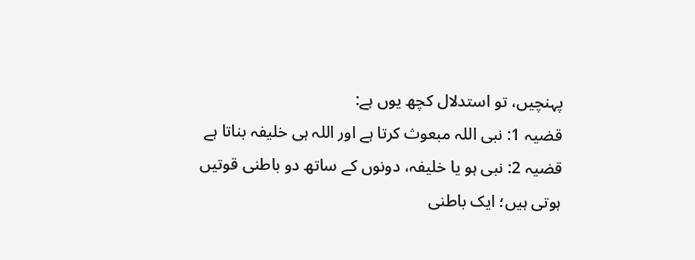پہنچیں، تو استدلال کچھ یوں ہے:
قضیہ 1: نبی اللہ مبعوث کرتا ہے اور اللہ ہی خلیفہ بناتا ہے
قضیہ 2: نبی ہو یا خلیفہ، دونوں کے ساتھ دو باطنی قوتیں ہوتی ہیں؛ ایک باطنی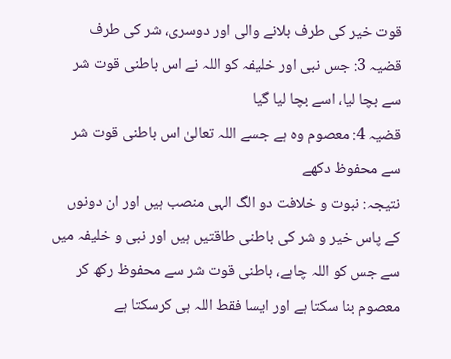قوت خیر کی طرف بلانے والی اور دوسری، شر کی طرف
قضیہ 3: جس نبی اور خلیفہ کو اللہ نے اس باطنی قوت شر سے بچا لیا، اسے بچا لیا گیا
قضیہ 4: معصوم وہ ہے جسے اللہ تعالیٰ اس باطنی قوت شر سے محفوظ دکھے
نتیجہ: نبوت و خلافت دو الگ الہی منصب ہیں اور ان دونوں کے پاس خیر و شر کی باطنی طاقتیں ہیں اور نبی و خلیفہ میں سے جس کو اللہ چاہے، باطنی قوت شر سے محفوظ رکھ کر معصوم بنا سکتا ہے اور ایسا فقط اللہ ہی کرسکتا ہے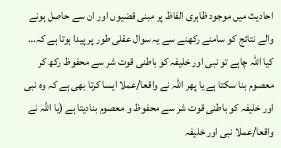احادیث میں موجود ظاہری الفاظ پر مبنی قضیوں اور ان سے حاصل ہونے والے نتائج کو سامنے رکھنے سے یہ سوال عقلی طور پر پیدا ہوتا ہے کہ…
کیا اللہ چاہے تو نبی اور خلیفہ کو باطنی قوت شر سے محفوظ رکھ کر معصوم بنا سکتا ہے یا پھر اللہ نے واقعا/عملا ایسا کرتا بھی ہے کہ وہ نبی اور خلیفہ کو باطنی قوت شر سے محفوظ و معصوم بنادیتا ہے (یا اللہ نے واقعا/عملا نبی اور خلیفہ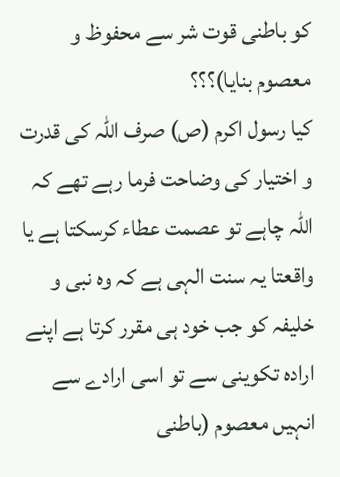کو باطنی قوت شر سے محفوظ و معصوم بنایا)؟؟؟
کیا رسول اکرم (ص) صرف اللہ کی قدرت و اختیار کی وضاحت فرما رہے تھے کہ اللہ چاہے تو عصمت عطاء کرسکتا ہے یا واقعتا یہ سنت الہی ہے کہ وہ نبی و خلیفہ کو جب خود ہی مقرر کرتا ہے اپنے ارادہ تکوینی سے تو اسی ارادے سے انہیں معصوم (باطنی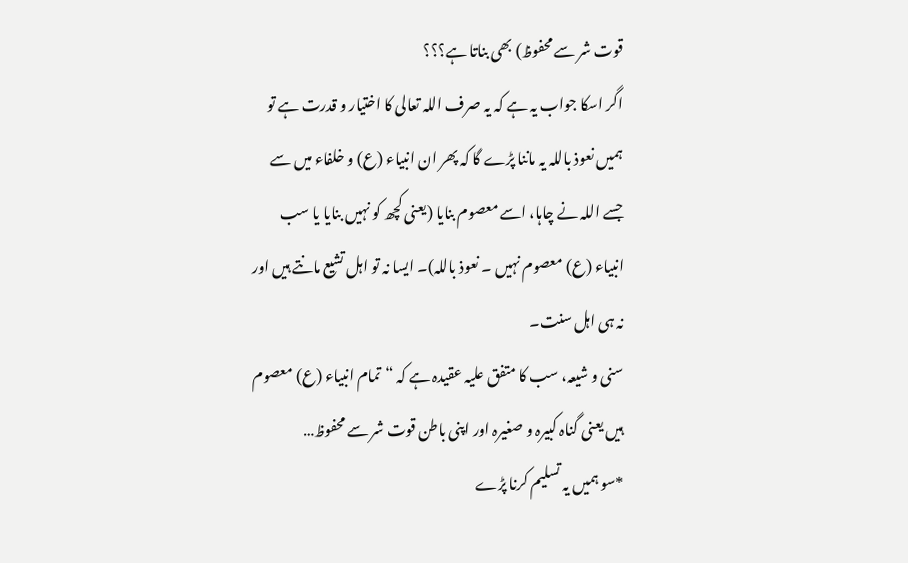قوت شر سے محفوظ) بھی بناتا ہے؟؟؟
اگر اسکا جواب یہ ہے کہ یہ صرف اللہ تعالی کا اختیار و قدرت ہے تو ہمیں نعوذ باللہ یہ ماننا پڑے گا کہ پھر ان انبیاء (ع) و خلفاء میں سے جسے اللہ نے چاہا، اسے معصوم بنایا (یعنی کچھ کو نہیں بنایا یا سب انبیاء (ع) معصوم نہیں ۔ نعوذ باللہ)۔ ایسا نہ تو اہل تشیع مانتے ہیں اور نہ ہی اہل سنت۔
سنی و شیعہ، سب کا متفق علیہ عقیدہ ہے کہ “تمام انبیاء (ع) معصوم ہیں یعنی گناہ کبیرہ و صغیرہ اور اپنی باطن قوت شر سے محفوظ…
*سو ہمیں یہ تسلیم کرنا پڑے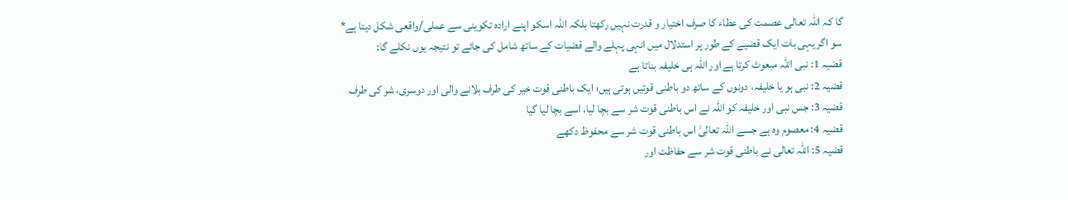گا کہ اللہ تعالی عصمت کی عطاء کا صرف اختیار و قدرت نہیں رکھتا بلکہ اللہ اسکو اپنے ارادہ تکوینی سے عملی/واقعی شکل دیتا ہے*
سو اگر یہی بات ایک قضیے کے طور پر استدلال میں انہی پہلے والے قضیات کے ساتھ شامل کی جائے تو نتیجہ یوں نکلے گا:
قضیہ 1: نبی اللہ مبعوث کرتا ہے اور اللہ ہی خلیفہ بناتا ہے
قضیہ 2: نبی ہو یا خلیفہ، دونوں کے ساتھ دو باطنی قوتیں ہوتی ہیں؛ ایک باطنی قوت خیر کی طرف بلانے والی اور دوسری، شر کی طرف
قضیہ 3: جس نبی اور خلیفہ کو اللہ نے اس باطنی قوت شر سے بچا لیا، اسے بچا لیا گیا
قضیہ 4: معصوم وہ ہے جسے اللہ تعالیٰ اس باطنی قوت شر سے محفوظ دکھے
قضیہ 5: اللہ تعالی نے باطنی قوت شر سے حفاظت اور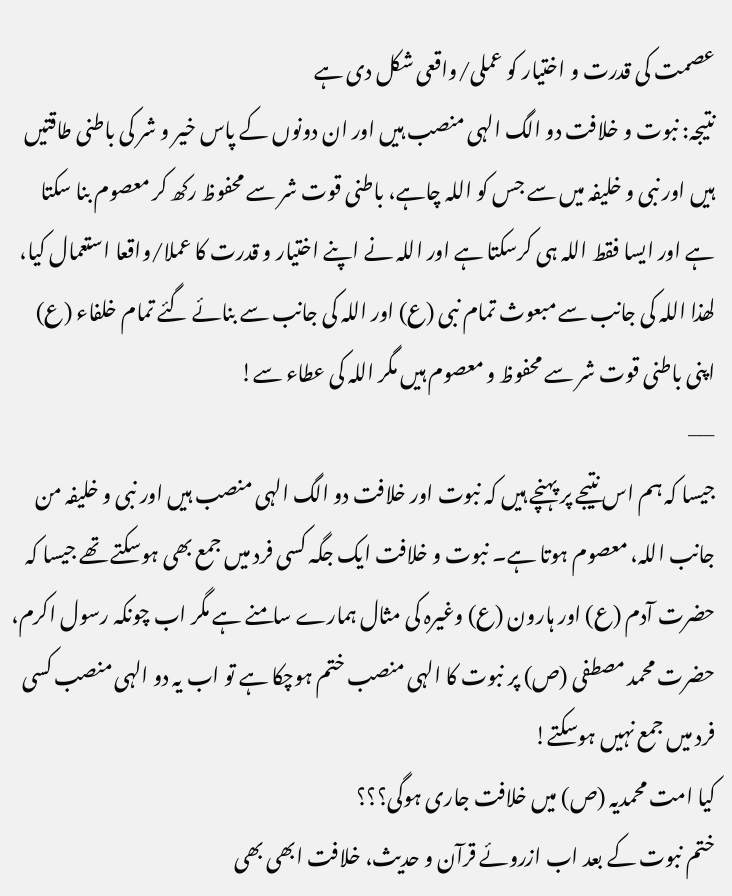عصمت کی قدرت و اختیار کو عملی/واقعی شکل دی ہے
نتیجہ: نبوت و خلافت دو الگ الہی منصب ہیں اور ان دونوں کے پاس خیر و شر کی باطنی طاقتیں ہیں اور نبی و خلیفہ میں سے جس کو اللہ چاہے، باطنی قوت شر سے محفوظ رکھ کر معصوم بنا سکتا ہے اور ایسا فقط اللہ ہی کرسکتا ہے اور اللہ نے اپنے اختیار و قدرت کا عملا/واقعا استعمال کیا، لھذا اللہ کی جانب سے مبعوث تمام نبی (ع) اور اللہ کی جانب سے بنائے گئے تمام خلفاء (ع) اپنی باطنی قوت شر سے محفوظ و معصوم ہیں مگر اللہ کی عطاء سے!
—–
جیسا کہ ہم اس نتیجے پر پہنچے ہیں کہ نبوت اور خلافت دو الگ الہی منصب ہیں اور نبی و خلیفہ من جانب اللہ، معصوم ہوتا ہے۔ نبوت و خلافت ایک جگہ کسی فرد میں جمع بھی ہوسکتے تھے جیسا کہ حضرت آدم (ع) اور ہارون (ع) وغیرہ کی مثال ہمارے سامنے ہے مگر اب چونکہ رسول اکرم، حضرت محمد مصطفی (ص) پر نبوت کا الہی منصب ختم ہوچکا ہے تو اب یہ دو الہی منصب کسی فرد میں جمع نہیں ہوسکتے!
کیا امت محمدیہ (ص) میں خلافت جاری ہوگی؟؟؟
ختم نبوت کے بعد اب ازروئے قرآن و حدیث، خلافت ابھی بھی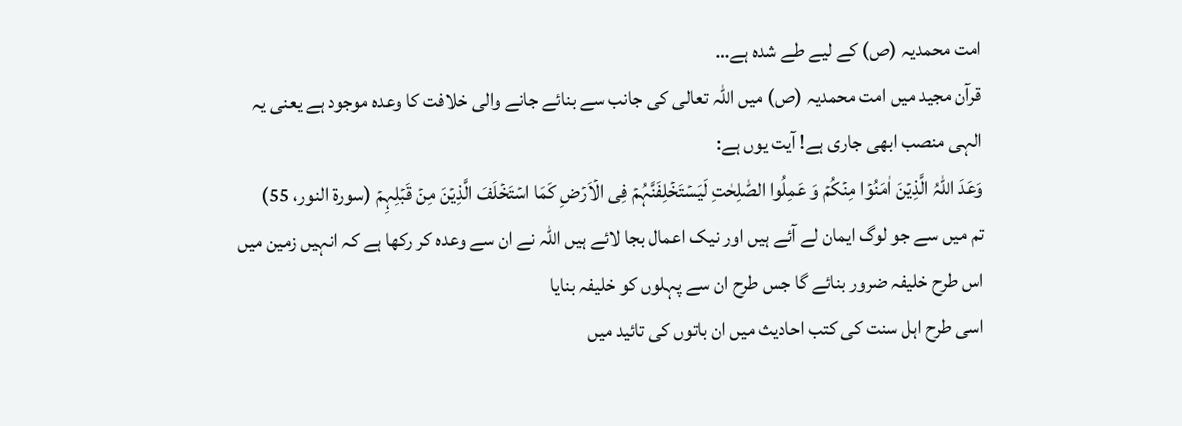امت محمدیہ (ص) کے لیے طے شدہ ہے…
قرآن مجید میں امت محمدیہ (ص) میں اللہ تعالی کی جانب سے بنائے جانے والی خلافت کا وعدہ موجود ہے یعنی یہ الہی منصب ابھی جاری ہے! آیت یوں ہے:
وَعَدَ اللّٰہُ الَّذِیۡنَ اٰمَنُوۡا مِنۡکُمۡ وَ عَمِلُوا الصّٰلِحٰتِ لَیَسۡتَخۡلِفَنَّہُمۡ فِی الۡاَرۡضِ کَمَا اسۡتَخۡلَفَ الَّذِیۡنَ مِنۡ قَبۡلِہِمۡ (سورۃ النور، 55)
تم میں سے جو لوگ ایمان لے آئے ہیں اور نیک اعمال بجا لائے ہیں اللہ نے ان سے وعدہ کر رکھا ہے کہ انہیں زمین میں اس طرح خلیفہ ضرور بنائے گا جس طرح ان سے پہلوں کو خلیفہ بنایا
اسی طرح اہل سنت کی کتب احادیث میں ان باتوں کی تائید میں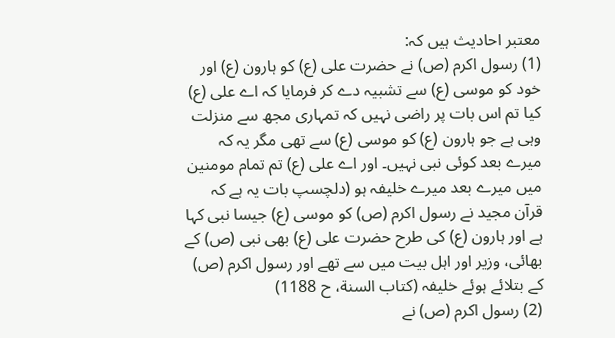معتبر احادیث ہیں کہ:
(1) رسول اکرم (ص) نے حضرت علی (ع) کو ہارون (ع) اور خود کو موسی (ع) سے تشبیہ دے کر فرمایا کہ اے علی (ع) کیا تم اس بات پر راضی نہیں کہ تمہاری مجھ سے منزلت وہی ہے جو ہارون (ع) کو موسی (ع) سے تھی مگر یہ کہ میرے بعد کوئی نبی نہیں۔ اور اے علی (ع) تم تمام مومنین میں میرے بعد میرے خلیفہ ہو (دلچسپ بات یہ ہے کہ قرآن مجید نے رسول اکرم (ص) کو موسی (ع) جیسا نبی کہا ہے اور ہارون (ع) کی طرح حضرت علی (ع) بھی نبی (ص) کے بھائی، وزیر اور اہل بیت میں سے تھے اور رسول اکرم (ص) کے بتلائے ہوئے خلیفہ (كتاب السنة، ح 1188)
(2) رسول اکرم (ص) نے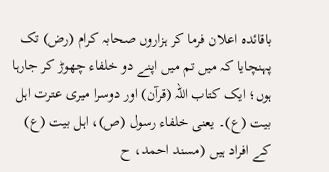باقائدہ اعلان فرما کر ہزاروں صحابہ کرام (رض) تک پہنچایا کہ میں تم میں اپنے دو خلفاء چھوڑ کر جارہا ہوں؛ ایک کتاب اللہ (قرآن) اور دوسرا میری عترت اہل بیت (ع)۔ یعنی خلفاء رسول (ص)، اہل بیت (ع) کے افراد ہیں (مسند احمد، ح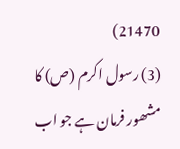21470)
(3) رسول اکرم (ص) کا مشھور فرمان ہے جو اب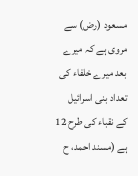مسعود (رض) سے مروی ہے کہ میرے بعد میرے خلفاء کی تعداد بنی اسرائیل کے نقباء کی طرح 12 ہے (مسند احمد، ح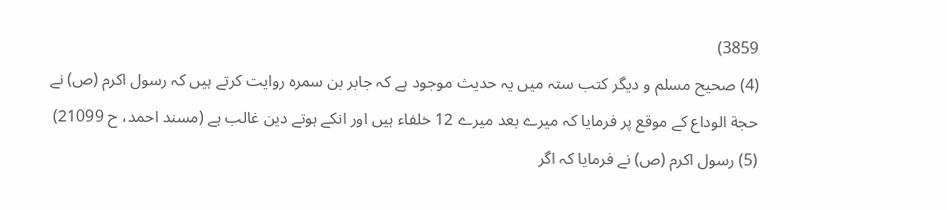3859)
(4) صحیح مسلم و دیگر کتب ستہ میں یہ حدیث موجود ہے کہ جابر بن سمرہ روایت کرتے ہیں کہ رسول اکرم (ص) نے حجة الوداع کے موقع پر فرمایا کہ میرے بعد میرے 12 خلفاء ہیں اور انکے ہوتے دین غالب ہے (مسند احمد، ح 21099)
(5) رسول اکرم (ص) نے فرمایا کہ اگر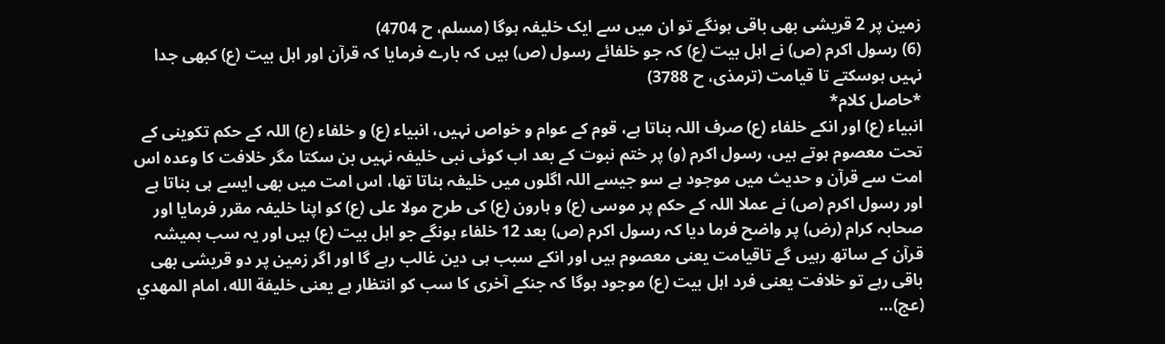زمین پر 2 قریشی بھی باقی ہونگے تو ان میں سے ایک خلیفہ ہوگا (مسلم، ح 4704)
(6) رسول اکرم (ص) نے اہل بیت (ع) کہ جو خلفائے رسول (ص) ہیں کہ بارے فرمایا کہ قرآن اور اہل بیت (ع) کبھی جدا نہیں ہوسکتے تا قیامت (ترمذی، ح 3788)
*حاصل کلام*
انبیاء (ع) اور انکے خلفاء (ع) صرف اللہ بناتا ہے، قوم کے عوام و خواص نہیں، انبیاء (ع) و خلفاء (ع) اللہ کے حکم تکوینی کے تحت معصوم ہوتے ہیں، رسول اکرم (و) پر ختم نبوت کے بعد اب کوئی نبی خلیفہ نہیں بن سکتا مگر خلافت کا وعدہ اس امت سے قرآن و حدیث میں موجود ہے سو جیسے اللہ اگلوں میں خلیفہ بناتا تھا، اس امت میں بھی ایسے ہی بناتا ہے اور رسول اکرم (ص) نے عملا اللہ کے حکم پر موسی (ع) و ہارون (ع) کی طرح مولا علی (ع) کو اپنا خلیفہ مقرر فرمایا اور صحابہ کرام (رض) پر واضح فرما دیا کہ رسول اکرم (ص) بعد 12 خلفاء ہونگے جو اہل بیت (ع) ہیں اور یہ سب ہمیشہ قرآن کے ساتھ رہیں گے تاقیامت یعنی معصوم ہیں اور انکے سبب ہی دین غالب رہے گا اور اگر زمین پر دو قریشی بھی باقی رہے تو خلافت یعنی فرد اہل بیت (ع) موجود ہوگا کہ جنکے آخری کا سب کو انتظار ہے یعنی خلیفة الله، امام المهدي (عج)…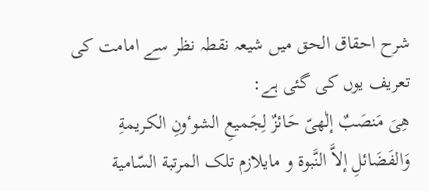شرح احقاق الحق میں شیعہ نقطہ نظر سے امامت کی تعریف یوں کی گئی ہے:
ھِیَ مَنصَبٌ إلٰھیّ حَائزٌ لِجَمیعِ الشوٴونِ الکریمةِ وَالفَضَائلِ إلاَّ النَّبوة و مایلازم تلک المرتبة السّامیة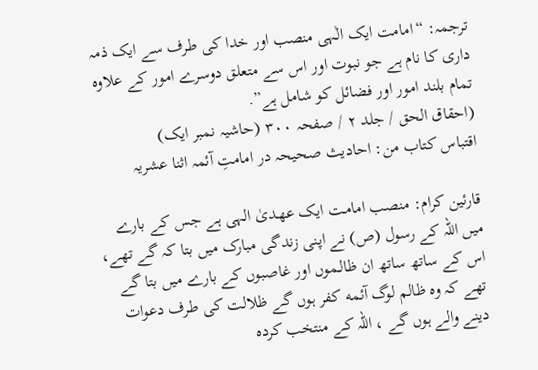ترجمہ: “امامت ایک الٰہی منصب اور خدا کی طرف سے ایک ذمہ داری کا نام ہے جو نبوت اور اس سے متعلق دوسرے امور کے علاوہ تمام بلند امور اور فضائل کو شامل ہے”.
(احقاق الحق / جلد ۲ / صفحہ ۳۰۰ (حاشیہ نمبر ایک)
اقتباس کتاب من: احادیث صحیحہ در امامتِ آئمہ اثنا عشریہ

قارئین کرام: منصب امامـت ایک عھـدیٰ الہی ہے جس کے بارے میں اللہ کے رسول (ص) نے اپنی زندگی مبارک میں بتا کہ گے تھے، اس کے ساتھ ساتھ ان ظالـموں اور غاصبوں کے بارے میں بتا گے تھے کہ وہ ظالم لوگ آئمه کفر ہوں گے ظلالت کی طرف دعوات دینے والے ہوں گے ، اللہ کے منتخب کردہ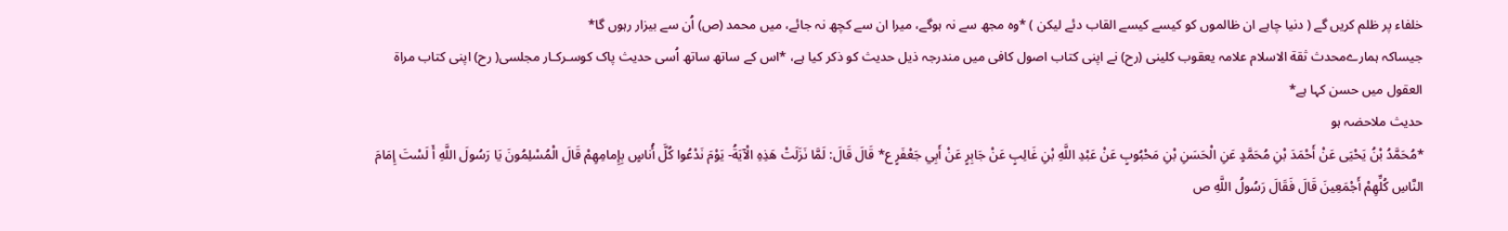خلفاء پر ظلم کریں گے ( دنیا چاہے ان ظالموں کو کیسے کیسے القاب دئے لیکن ) *وہ مجھ سے نہ ہوگے، میرا ان سے کچھ نہ جائے، میں محمد (ص) اُن سے بیزار رہوں گا*
جیساکہ ہمارےمحدث ثقة الاسلام علامہ یعقوب کلینی (رح) نے اپنی کتاب اصول کافی میں مندرجہ ذیل حدیث کو ذکر کیا ہے، *اس کے ساتھ ساتھ اُسی حدیث پاک کوسـرکـار مجلسی( رح) اپنی کتاب مراة العقول میں حسن کہا ہے*
حدیث ملاحضہ ہو
*مُحَمَّدُ بْنُ يَحْيَى عَنْ أَحْمَدَ بْنِ مُحَمَّدٍ عَنِ الْحَسَنِ بْنِ مَحْبُوبٍ عَنْ عَبْدِ اللَّهِ بْنِ غَالِبٍ عَنْ جَابِرٍ عَنْ أَبِي جَعْفَرٍ ع* قَالَ قَالَ: لَمَّا نَزَلَتْ هَذِهِ الْآيَةُ- يَوْمَ نَدْعُوا كُلَّ أُناسٍ بِإِمامِهِمْ قَالَ الْمُسْلِمُونَ يَا رَسُولَ اللَّهِ أَ لَسْتَ إِمَامَ النَّاسِ كُلِّهِمْ أَجْمَعِينَ قَالَ فَقَالَ رَسُولُ اللَّهِ ص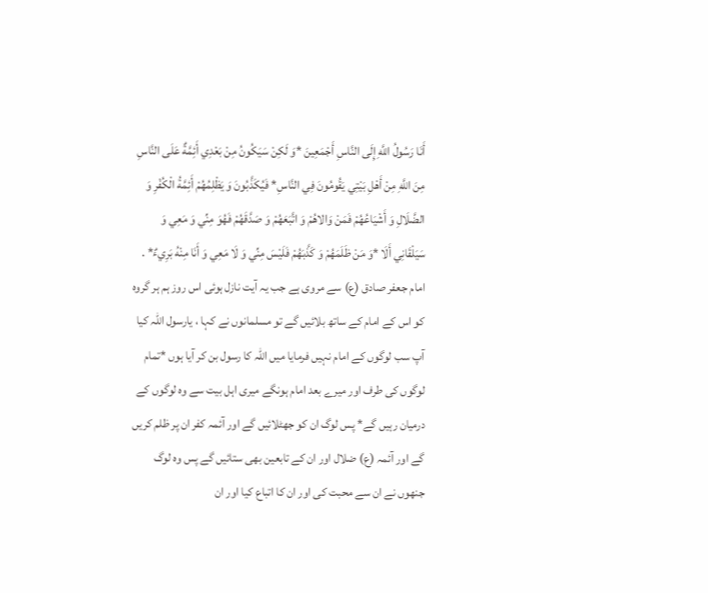أَنَا رَسُولُ اللَّهِ إِلَى النَّاسِ أَجْمَعِينَ *وَ لَكِنْ سَيَكُونُ مِنْ بَعْدِي أَئِمَّةٌ عَلَى النَّاسِ مِنَ اللَّهِ مِنْ أَهْلِ بَيْتِي يَقُومُونَ فِي النَّاسِ* فَيُكَذَّبُونَ وَ يَظْلِمُهُمْ أَئِمَّةُ الْكُفْرِ وَ الضَّلَالِ وَ أَشْيَاعُهُمْ فَمَنْ وَالاهُمْ وَ اتَّبَعَهُمْ وَ صَدَّقَهُمْ فَهُوَ مِنِّي وَ مَعِي وَ سَيَلْقَانِي أَلَا *وَ مَنْ ظَلَمَهُمْ وَ كَذَّبَهُمْ فَلَيْسَ مِنِّي وَ لَا مَعِي وَ أَنَا مِنْهُ بَرِيءٌ* .
امام جعفر صادق (ع) سے مروی ہے جب یہ آیت نازل ہوئی اس روز ہم ہر گروہ کو اس کے امام کے ساتھ بلائیں گے تو مسلمانوں نے کہا ، یارسول اللہ کیا آپ سب لوگوں کے امام نہیں فرمایا میں اللہ کا رسول بن کر آیا ہوں *تمام لوگوں کی طرف اور میرے بعد امام ہونگے میری اہل بیت سے وہ لوگوں کے درمیان رہیں گے* پس لوگ ان کو جھٹلائیں گے اور آئمہ کفر ان پر ظلم کریں گے اور آئمہ (ع) ضلال اور ان کے تابعین بھی ستائیں گے پس وہ لوگ جنھوں نے ان سے محبت کی اور ان کا اتباع کیا اور ان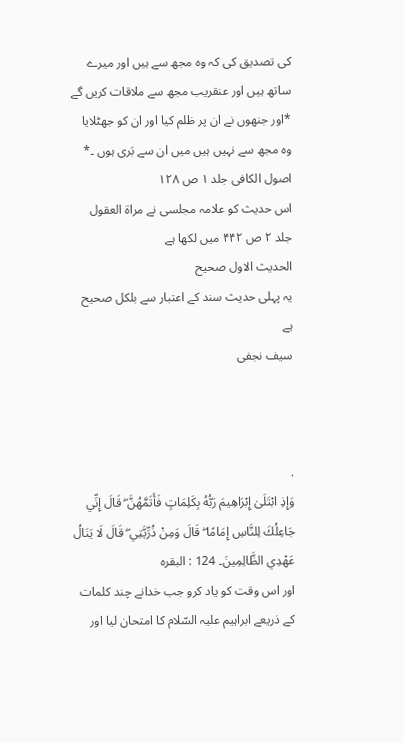کی تصدیق کی کہ وہ مجھ سے ہیں اور میرے ساتھ ہیں اور عنقریب مجھ سے ملاقات کریں گے *اور جنھوں نے ان پر ظلم کیا اور ان کو جھٹلایا وہ مجھ سے نہیں ہیں میں ان سے بَری ہوں ۔*
اصول الکافی جلد ۱ ص ۱۲۸
اس حدیث کو علامہ مجلسی نے مراة العقول جلد ۲ ص ۴۴۲ میں لکھا ہے
الحدیث الاول صحیح
یہ پہلی حدیث سند کے اعتبار سے بلکل صحیح ہے
سیف نجفی



.
وَإِذِ ابْتَلَىٰ إِبْرَاهِيمَ رَبُّهُ بِكَلِمَاتٍ فَأَتَمَّهُنَّ ۖ قَالَ إِنِّي جَاعِلُكَ لِلنَّاسِ إِمَامًا ۖ قَالَ وَمِنْ ذُرِّيَّتِي ۖ قَالَ لَا يَنَالُ عَهْدِي الظَّالِمِينَ۔ 124 : البقرہ
اور اس وقت کو یاد کرو جب خدانے چند کلمات کے ذریعے ابراہیم علیہ السّلام کا امتحان لیا اور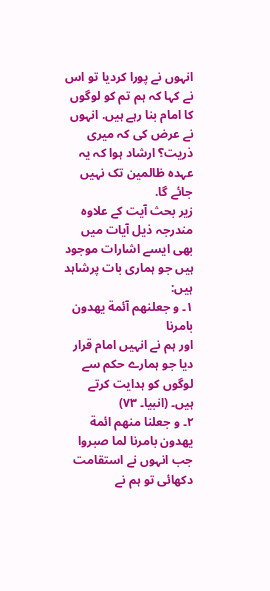انہوں نے پورا کردیا تو اس نے کہا کہ ہم تم کو لوگوں کا امام بنا رہے ہیں. انہوں نے عرض کی کہ میری ذریت؟ ارشاد ہوا کہ یہ عہدہ ظالمین تک نہیں جائے گا.
زیر بحث آیت کے علاوہ مندرجہ ذیل آیات میں بھی ایسے اشارات موجود ہیں جو ہماری بات پرشاہد ہیں:
۱۔ و جعلنھم آئمة یھدون بامرنا
اور ہم نے انہیں امام قرار دیا جو ہمارے حکم سے لوگوں کو ہدایت کرتے ہیں۔ (انبیا۔ ۷۳)
۲۔ و جعلنا منھم ائمة یھدون بامرنا لما صبروا
جب انہوں نے استقامت دکھائی تو ہم نے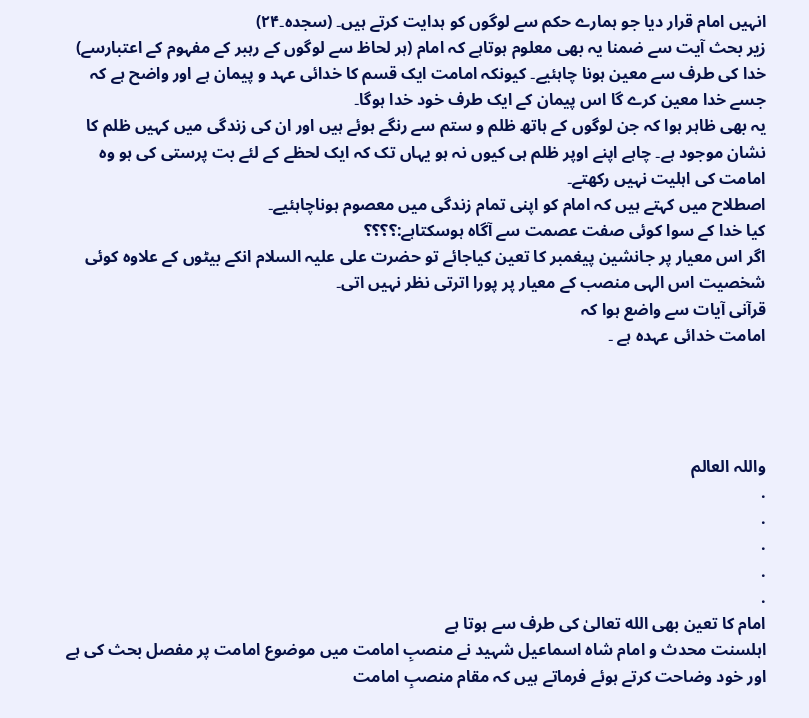انہیں امام قرار دیا جو ہمارے حکم سے لوگوں کو ہدایت کرتے ہیں۔ (سجدہ۔۲۴)
زیر بحث آیت سے ضمنا یہ بھی معلوم ہوتاہے کہ امام (ہر لحاظ سے لوگوں کے رہبر کے مفہوم کے اعتبارسے) خدا کی طرف سے معین ہونا چاہئیے۔ کیونکہ امامت ایک قسم کا خدائی عہد و پیمان ہے اور واضح ہے کہ جسے خدا معین کرے گا اس پیمان کے ایک طرف خود خدا ہوگا۔
یہ بھی ظاہر ہوا کہ جن لوگوں کے ہاتھ ظلم و ستم سے رنگے ہوئے ہیں اور ان کی زندگی میں کہیں ظلم کا نشان موجود ہے۔ چاہے اپنے اوپر ظلم ہی کیوں نہ ہو یہاں تک کہ ایک لحظے کے لئے بت پرستی کی ہو وہ امامت کی اہلیت نہیں رکھتے۔
اصطلاح میں کہتے ہیں کہ امام کو اپنی تمام زندگی میں معصوم ہوناچاہئیے۔
کیا خدا کے سوا کوئی صفت عصمت سے آگاہ ہوسکتاہے:؟؟؟؟
اگر اس معیار پر جانشین پیغمبر کا تعین کیاجائے تو حضرت علی علیہ السلام انکے بیٹوں کے علاوہ کوئی شخصیت اس الہی منصب کے معیار پر پورا اترتی نظر نہیں اتی۔
قرآنی آیات سے واضع ہوا کہ
امامت خدائی عہدہ ہے ۔




واللہ العالم
.
.
.
.
.
امام کا تعین بھی الله تعالیٰ کی طرف سے ہوتا ہے
اہلسنت محدث و امام شاہ اسماعیل شہید نے منصبِ امامت میں موضوع امامت پر مفصل بحث کی ہے اور خود وضاحت کرتے ہوئے فرماتے ہیں کہ مقام منصبِ امامت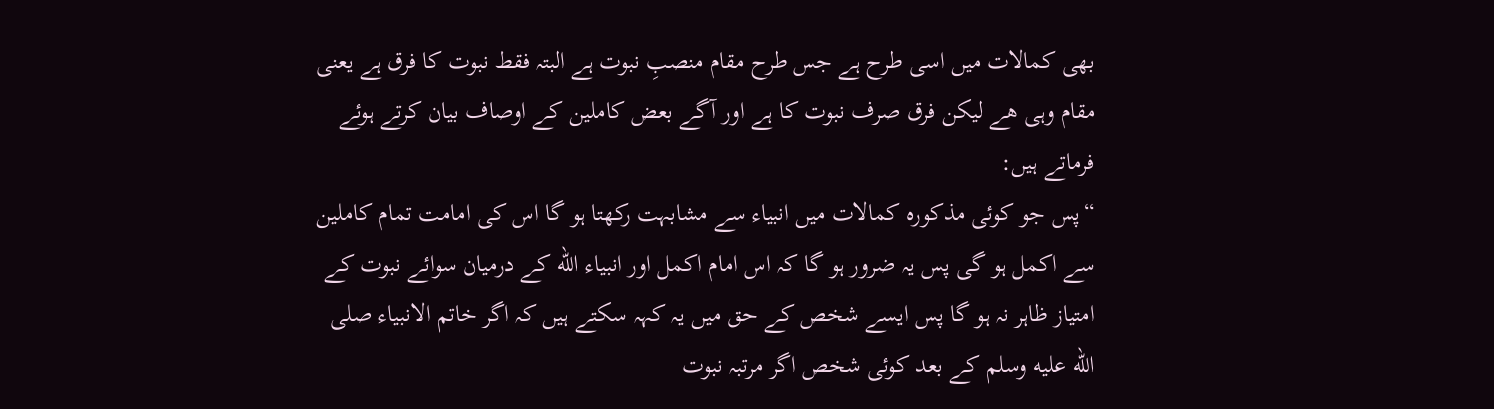بھی کمالات میں اسی طرح ہے جس طرح مقام منصبِ نبوت ہے البتہ فقط نبوت کا فرق ہے یعنی مقام وہی ھے لیکن فرق صرف نبوت کا ہے اور آگے بعض کاملین کے اوصاف بیان کرتے ہوئے فرماتے ہیں:
“پس جو کوئی مذکورہ کمالات میں انبیاء سے مشابہت رکھتا ہو گا اس کی امامت تمام کاملین سے اکمل ہو گی پس یہ ضرور ہو گا کہ اس امام اکمل اور انبیاء الله کے درمیان سوائے نبوت کے امتیاز ظاہر نہ ہو گا پس ایسے شخص کے حق میں یہ کہہ سکتے ہیں کہ اگر خاتم الانبیاء صلى الله عليه وسلم کے بعد کوئی شخص اگر مرتبہ نبوت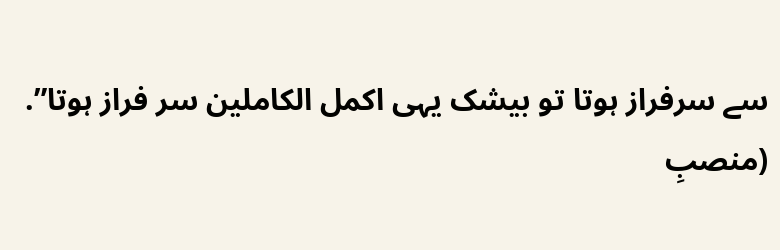سے سرفراز ہوتا تو بیشک یہی اکمل الکاملین سر فراز ہوتا”.
(منصبِ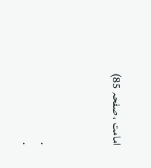امامت ، صفحہ 85)



.
.